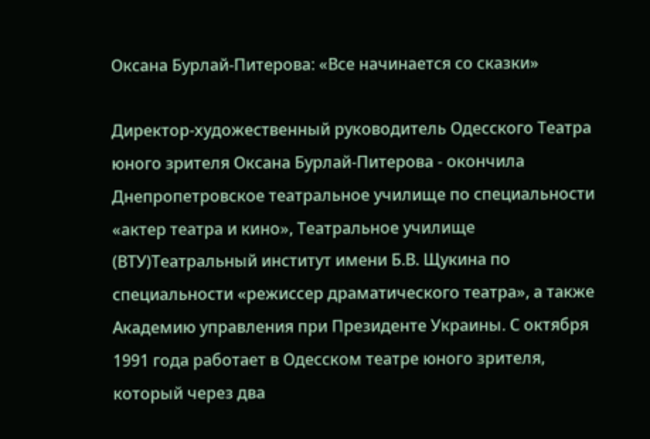Оксана Бурлай-Питерова: «Все начинается со сказки»

Директор-художественный руководитель Одесского Театра юного зрителя Оксана Бурлай-Питерова - окончила Днепропетровское театральное училище по специальности «актер театра и кино», Театральное училище (ВТУ)Театральный институт имени Б.В. Щукина по специальности «режиссер драматического театра», а также Академию управления при Президенте Украины. С октября 1991 года работает в Одесском театре юного зрителя, который через два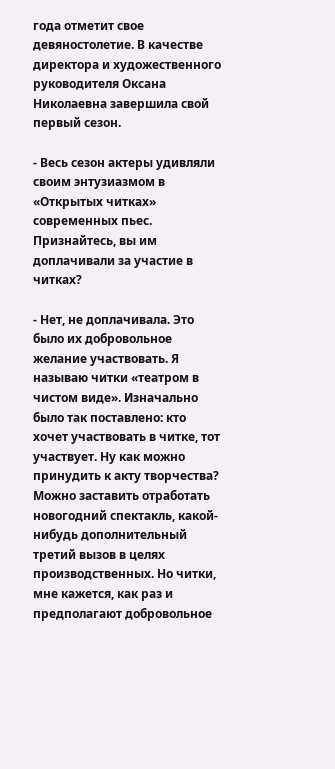года отметит свое девяностолетие. В качестве директора и художественного руководителя Оксана Николаевна завершила свой первый сезон.

- Весь сезон актеры удивляли своим энтузиазмом в «Открытых читках» современных пьес. Признайтесь, вы им доплачивали за участие в читках?

- Нет, не доплачивала. Это было их добровольное желание участвовать. Я называю читки «театром в чистом виде». Изначально было так поставлено: кто хочет участвовать в читке, тот участвует. Ну как можно принудить к акту творчества? Можно заставить отработать новогодний спектакль, какой-нибудь дополнительный третий вызов в целях производственных. Но читки, мне кажется, как раз и предполагают добровольное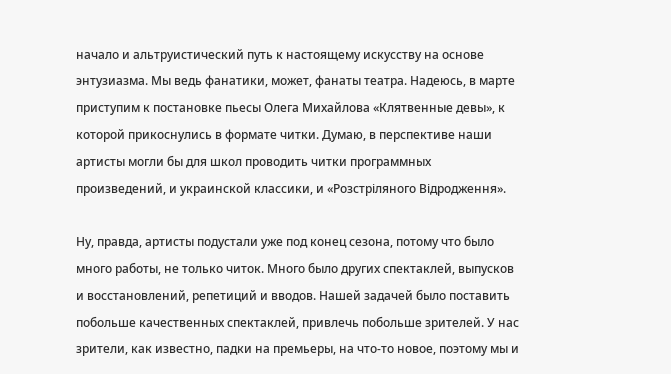начало и альтруистический путь к настоящему искусству на основе энтузиазма. Мы ведь фанатики, может, фанаты театра. Надеюсь, в марте приступим к постановке пьесы Олега Михайлова «Клятвенные девы», к которой прикоснулись в формате читки. Думаю, в перспективе наши артисты могли бы для школ проводить читки программных произведений, и украинской классики, и «Розстріляного Відродження».

Ну, правда, артисты подустали уже под конец сезона, потому что было много работы, не только читок. Много было других спектаклей, выпусков и восстановлений, репетиций и вводов. Нашей задачей было поставить побольше качественных спектаклей, привлечь побольше зрителей. У нас зрители, как известно, падки на премьеры, на что-то новое, поэтому мы и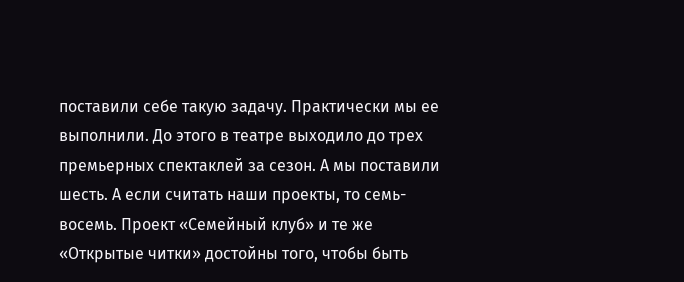поставили себе такую задачу. Практически мы ее выполнили. До этого в театре выходило до трех премьерных спектаклей за сезон. А мы поставили шесть. А если считать наши проекты, то семь-восемь. Проект «Семейный клуб» и те же «Открытые читки» достойны того, чтобы быть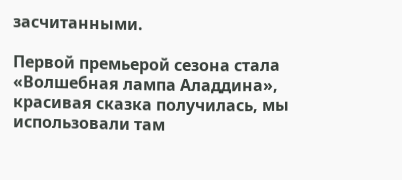засчитанными.

Первой премьерой сезона стала «Волшебная лампа Аладдина», красивая сказка получилась, мы использовали там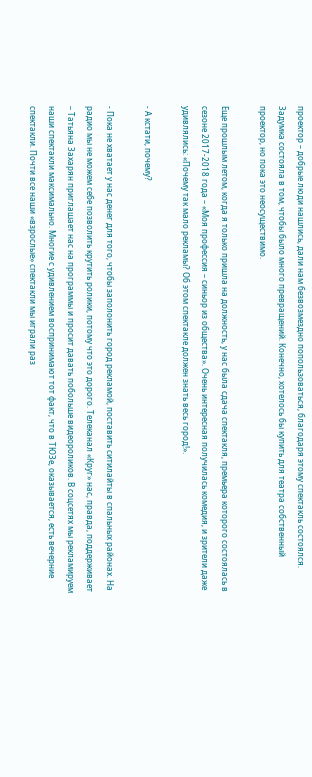проектор – добрые люди нашлись, дали нам безвозмездно попользоваться, благодаря этому спектакль состоялся. Задумка состояла в том, чтобы было много превращений. Конечно, хотелось бы купить для театра собственный проектор, но пока это неосуществимо.

Еще прошлым летом, когда я только пришла на должность, у нас была сдача спектакля, премьера которого состоялась в сезоне 2017-2018 года – «Моя профессия – синьор из общества». Очень интересная получилась комедия, и зрители даже удивлялись: «Почему так мало рекламы? Об этом спектакле должен знать весь город!».

- А кстати, почему?

- Пока не хватает у нас денег для того, чтобы заполонить город рекламой, поставить ситилайты в спальных районах. На радио мы не можем себе позволить крутить ролики, потому что это дорого. Телеканал «Круг» нас, правда, поддерживает – Татьяна Захарян приглашает нас на программы и просит давать побольше видеороликов. В соцсетях мы рекламируем наши спектакли максимально. Многие с удивлением воспринимают тот факт, что в ТЮЗе, оказывается, есть вечерние спектакли. Почти все наши «взрослые» спектакли мы играли раз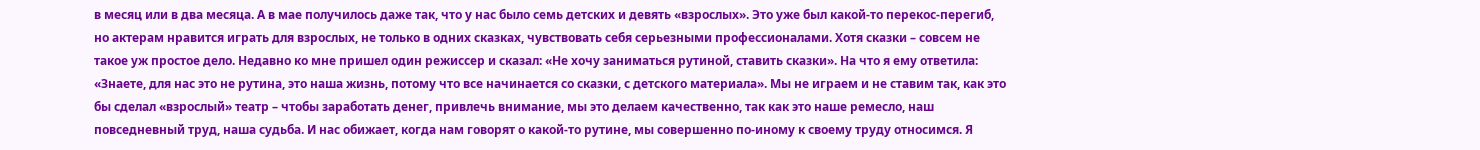в месяц или в два месяца. А в мае получилось даже так, что у нас было семь детских и девять «взрослых». Это уже был какой-то перекос-перегиб, но актерам нравится играть для взрослых, не только в одних сказках, чувствовать себя серьезными профессионалами. Хотя сказки – совсем не такое уж простое дело. Недавно ко мне пришел один режиссер и сказал: «Не хочу заниматься рутиной, ставить сказки». На что я ему ответила: «Знаете, для нас это не рутина, это наша жизнь, потому что все начинается со сказки, с детского материала». Мы не играем и не ставим так, как это бы сделал «взрослый» театр – чтобы заработать денег, привлечь внимание, мы это делаем качественно, так как это наше ремесло, наш повседневный труд, наша судьба. И нас обижает, когда нам говорят о какой-то рутине, мы совершенно по-иному к своему труду относимся. Я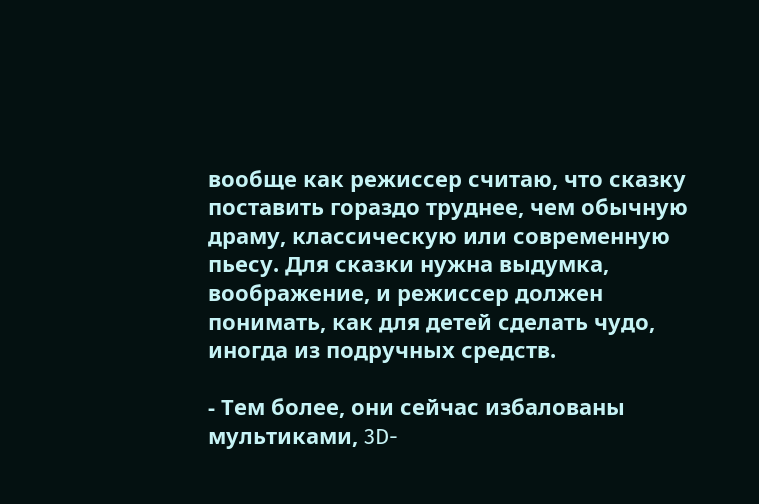вообще как режиссер считаю, что сказку поставить гораздо труднее, чем обычную драму, классическую или современную пьесу. Для сказки нужна выдумка, воображение, и режиссер должен понимать, как для детей сделать чудо, иногда из подручных средств.

- Тем более, они сейчас избалованы мультиками, 3D-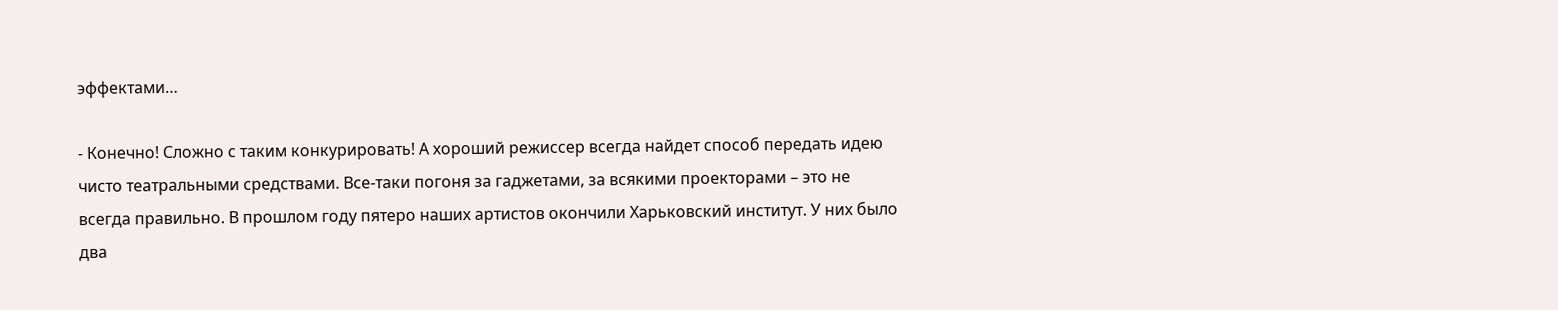эффектами…

- Конечно! Сложно с таким конкурировать! А хороший режиссер всегда найдет способ передать идею чисто театральными средствами. Все-таки погоня за гаджетами, за всякими проекторами – это не всегда правильно. В прошлом году пятеро наших артистов окончили Харьковский институт. У них было два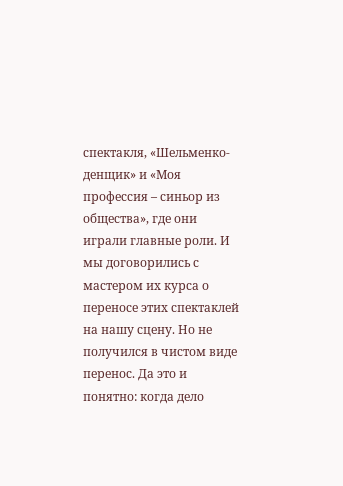спектакля, «Шельменко-денщик» и «Моя профессия – синьор из общества», где они играли главные роли. И мы договорились с мастером их курса о переносе этих спектаклей на нашу сцену. Но не получился в чистом виде перенос. Да это и понятно: когда дело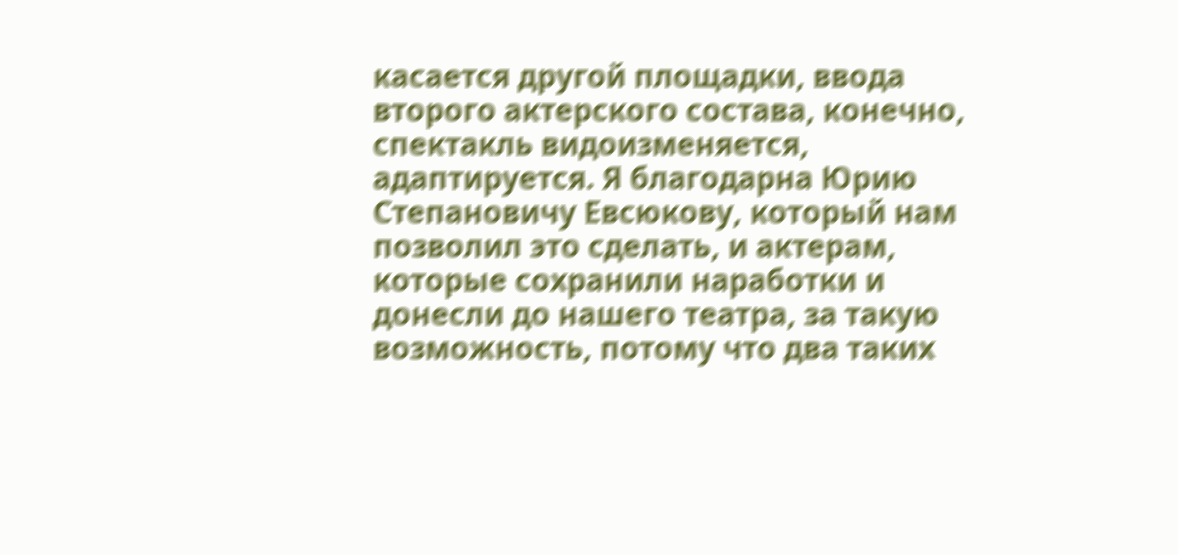касается другой площадки, ввода второго актерского состава, конечно, спектакль видоизменяется, адаптируется. Я благодарна Юрию Степановичу Евсюкову, который нам позволил это сделать, и актерам, которые сохранили наработки и донесли до нашего театра, за такую возможность, потому что два таких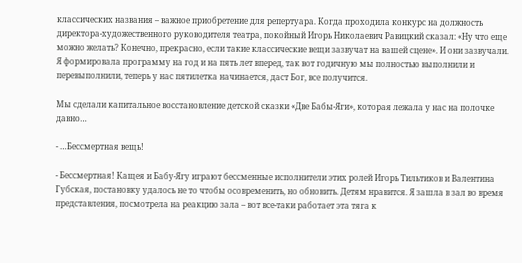классических названия – важное приобретение для репертуара. Когда проходила конкурс на должность директора-художественного руководителя театра, покойный Игорь Николаевич Равицкий сказал: «Ну что еще можно желать? Конечно, прекрасно, если такие классические вещи зазвучат на вашей сцене». И они зазвучали. Я формировала программу на год и на пять лет вперед, так вот годичную мы полностью выполнили и перевыполнили, теперь у нас пятилетка начинается, даст Бог, все получится.

Мы сделали капитальное восстановление детской сказки «Две Бабы-Яги», которая лежала у нас на полочке давно…

- …Бессмертная вещь!

- Бессмертная! Кащея и Бабу-Ягу играют бессменные исполнители этих ролей Игорь Тильтиков и Валентина Губская, постановку удалось не то чтобы осовременить, но обновить. Детям нравится. Я зашла в зал во время представления, посмотрела на реакцию зала – вот все-таки работает эта тяга к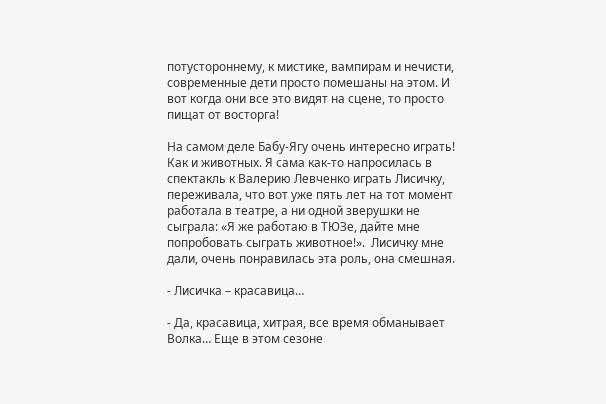потустороннему, к мистике, вампирам и нечисти, современные дети просто помешаны на этом. И вот когда они все это видят на сцене, то просто пищат от восторга!

На самом деле Бабу-Ягу очень интересно играть!  Как и животных. Я сама как-то напросилась в спектакль к Валерию Левченко играть Лисичку, переживала, что вот уже пять лет на тот момент работала в театре, а ни одной зверушки не сыграла: «Я же работаю в ТЮЗе, дайте мне попробовать сыграть животное!».  Лисичку мне дали, очень понравилась эта роль, она смешная.

- Лисичка – красавица…

- Да, красавица, хитрая, все время обманывает Волка… Еще в этом сезоне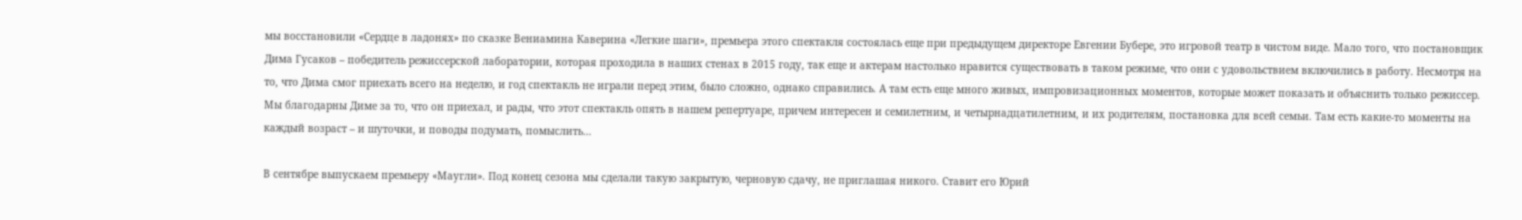мы восстановили «Сердце в ладонях» по сказке Вениамина Каверина «Легкие шаги», премьера этого спектакля состоялась еще при предыдущем директоре Евгении Бубере, это игровой театр в чистом виде. Мало того, что постановщик Дима Гусаков – победитель режиссерской лаборатории, которая проходила в наших стенах в 2015 году, так еще и актерам настолько нравится существовать в таком режиме, что они с удовольствием включились в работу. Несмотря на то, что Дима смог приехать всего на неделю, и год спектакль не играли перед этим, было сложно, однако справились. А там есть еще много живых, импровизационных моментов, которые может показать и объяснить только режиссер. Мы благодарны Диме за то, что он приехал, и рады, что этот спектакль опять в нашем репертуаре, причем интересен и семилетним, и четырнадцатилетним, и их родителям, постановка для всей семьи. Там есть какие-то моменты на каждый возраст – и шуточки, и поводы подумать, помыслить…

В сентябре выпускаем премьеру «Маугли». Под конец сезона мы сделали такую закрытую, черновую сдачу, не приглашая никого. Ставит его Юрий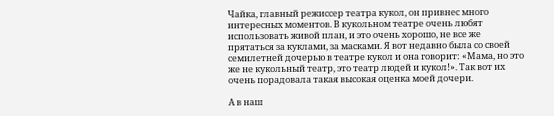Чайка, главный режиссер театра кукол, он привнес много интересных моментов. В кукольном театре очень любят использовать живой план, и это очень хорошо, не все же прятаться за куклами, за масками. Я вот недавно была со своей семилетней дочерью в театре кукол и она говорит: «Мама, но это же не кукольный театр, это театр людей и кукол!». Так вот их очень порадовала такая высокая оценка моей дочери.

А в наш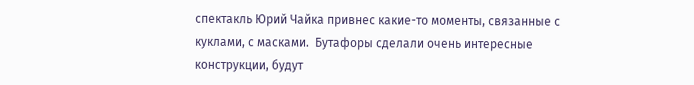спектакль Юрий Чайка привнес какие-то моменты, связанные с куклами, с масками.  Бутафоры сделали очень интересные конструкции, будут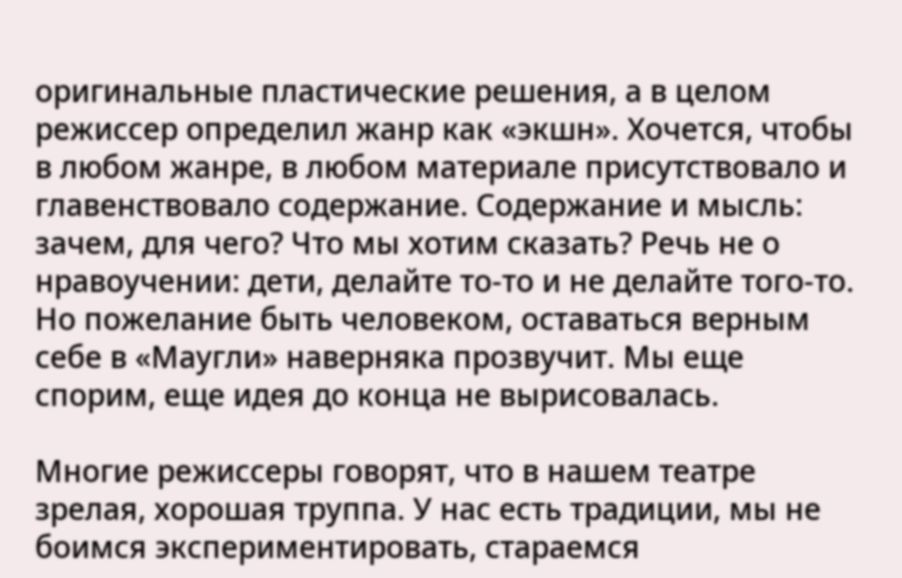оригинальные пластические решения, а в целом режиссер определил жанр как «экшн». Хочется, чтобы в любом жанре, в любом материале присутствовало и главенствовало содержание. Содержание и мысль: зачем, для чего? Что мы хотим сказать? Речь не о нравоучении: дети, делайте то-то и не делайте того-то. Но пожелание быть человеком, оставаться верным себе в «Маугли» наверняка прозвучит. Мы еще спорим, еще идея до конца не вырисовалась.

Многие режиссеры говорят, что в нашем театре зрелая, хорошая труппа. У нас есть традиции, мы не боимся экспериментировать, стараемся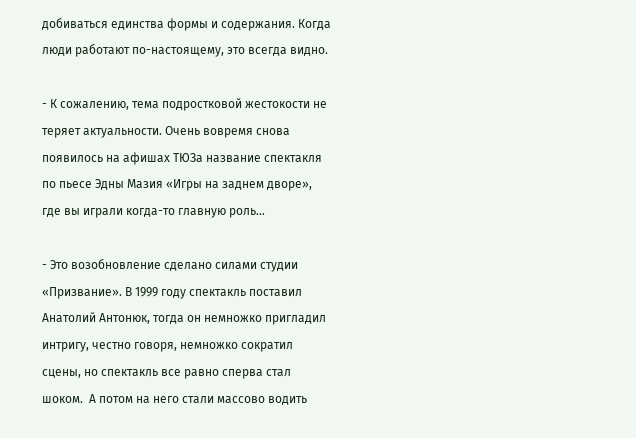добиваться единства формы и содержания. Когда люди работают по-настоящему, это всегда видно.

- К сожалению, тема подростковой жестокости не теряет актуальности. Очень вовремя снова появилось на афишах ТЮЗа название спектакля по пьесе Эдны Мазия «Игры на заднем дворе», где вы играли когда-то главную роль…

- Это возобновление сделано силами студии «Призвание». В 1999 году спектакль поставил Анатолий Антонюк, тогда он немножко пригладил интригу, честно говоря, немножко сократил сцены, но спектакль все равно сперва стал шоком.  А потом на него стали массово водить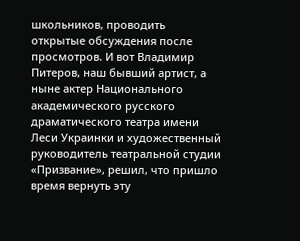школьников, проводить открытые обсуждения после просмотров. И вот Владимир Питеров, наш бывший артист, а ныне актер Национального академического русского драматического театра имени Леси Украинки и художественный руководитель театральной студии «Призвание», решил, что пришло время вернуть эту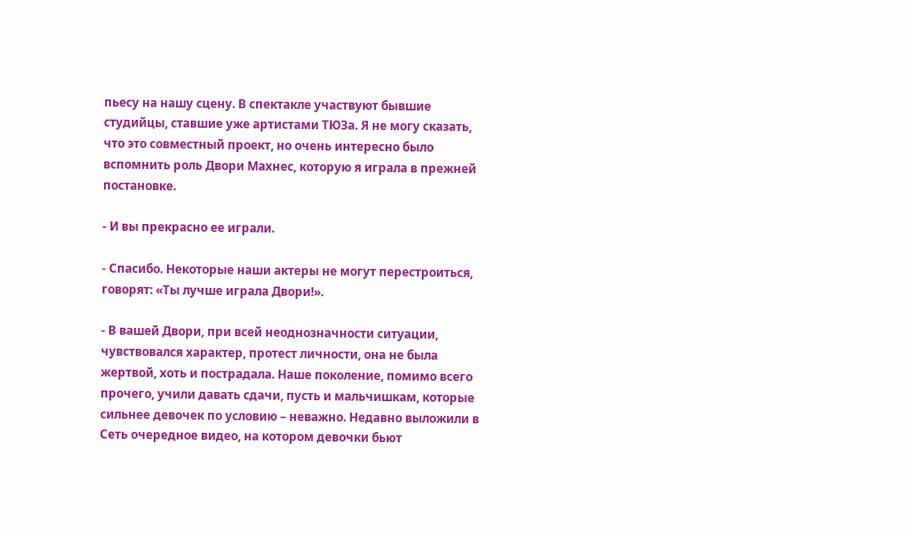пьесу на нашу сцену. В спектакле участвуют бывшие студийцы, ставшие уже артистами ТЮЗа. Я не могу сказать, что это совместный проект, но очень интересно было вспомнить роль Двори Махнес, которую я играла в прежней постановке.

- И вы прекрасно ее играли.

- Спасибо. Некоторые наши актеры не могут перестроиться, говорят: «Ты лучше играла Двори!».

- В вашей Двори, при всей неоднозначности ситуации, чувствовался характер, протест личности, она не была жертвой, хоть и пострадала. Наше поколение, помимо всего прочего, учили давать сдачи, пусть и мальчишкам, которые сильнее девочек по условию – неважно. Недавно выложили в Сеть очередное видео, на котором девочки бьют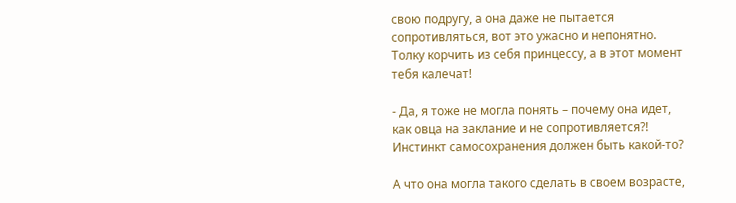свою подругу, а она даже не пытается сопротивляться, вот это ужасно и непонятно. Толку корчить из себя принцессу, а в этот момент тебя калечат!

- Да, я тоже не могла понять – почему она идет, как овца на заклание и не сопротивляется?!  Инстинкт самосохранения должен быть какой-то?

А что она могла такого сделать в своем возрасте,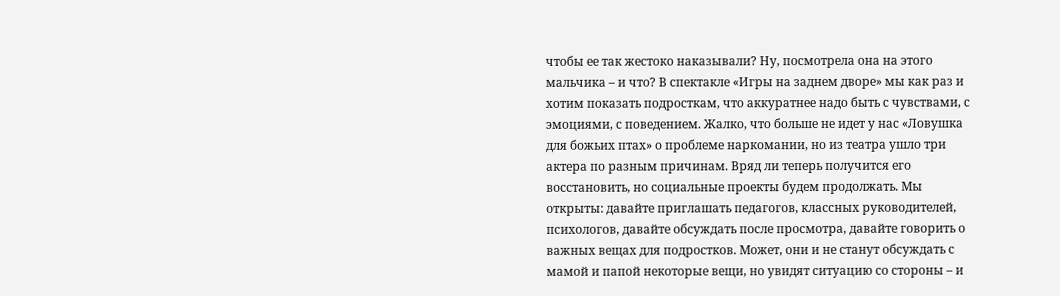чтобы ее так жестоко наказывали? Ну, посмотрела она на этого мальчика – и что? В спектакле «Игры на заднем дворе» мы как раз и хотим показать подросткам, что аккуратнее надо быть с чувствами, с эмоциями, с поведением. Жалко, что больше не идет у нас «Ловушка для божьих птах» о проблеме наркомании, но из театра ушло три актера по разным причинам. Вряд ли теперь получится его восстановить, но социальные проекты будем продолжать. Мы открыты: давайте приглашать педагогов, классных руководителей, психологов, давайте обсуждать после просмотра, давайте говорить о важных вещах для подростков. Может, они и не станут обсуждать с мамой и папой некоторые вещи, но увидят ситуацию со стороны – и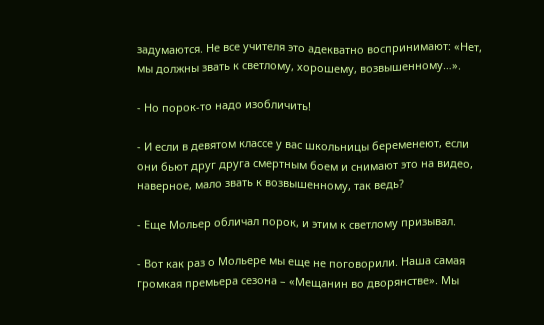задумаются. Не все учителя это адекватно воспринимают: «Нет, мы должны звать к светлому, хорошему, возвышенному…».

- Но порок-то надо изобличить!

- И если в девятом классе у вас школьницы беременеют, если они бьют друг друга смертным боем и снимают это на видео, наверное, мало звать к возвышенному, так ведь?

- Еще Мольер обличал порок, и этим к светлому призывал.

- Вот как раз о Мольере мы еще не поговорили. Наша самая громкая премьера сезона – «Мещанин во дворянстве». Мы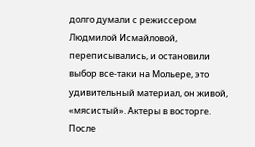долго думали с режиссером Людмилой Исмайловой, переписывались, и остановили выбор все-таки на Мольере, это удивительный материал, он живой, «мясистый». Актеры в восторге. После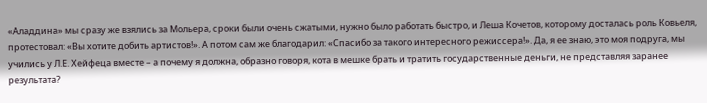«Аладдина» мы сразу же взялись за Мольера, сроки были очень сжатыми, нужно было работать быстро, и Леша Кочетов, которому досталась роль Ковьеля,  протестовал: «Вы хотите добить артистов!». А потом сам же благодарил: «Спасибо за такого интересного режиссера!». Да, я ее знаю, это моя подруга, мы учились у Л.Е. Хейфеца вместе – а почему я должна, образно говоря, кота в мешке брать и тратить государственные деньги, не представляя заранее результата?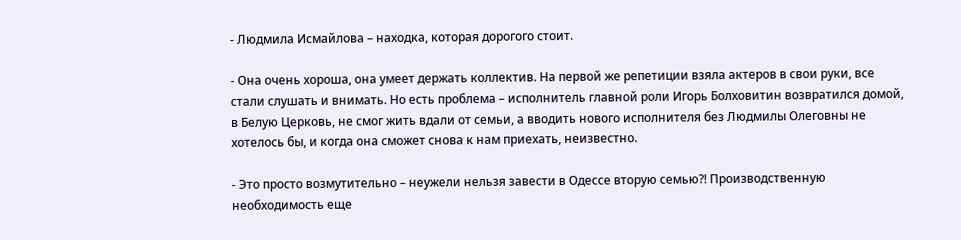- Людмила Исмайлова – находка, которая дорогого стоит.

- Она очень хороша, она умеет держать коллектив. На первой же репетиции взяла актеров в свои руки, все стали слушать и внимать. Но есть проблема – исполнитель главной роли Игорь Болховитин возвратился домой, в Белую Церковь, не смог жить вдали от семьи, а вводить нового исполнителя без Людмилы Олеговны не хотелось бы, и когда она сможет снова к нам приехать, неизвестно.

- Это просто возмутительно – неужели нельзя завести в Одессе вторую семью?! Производственную необходимость еще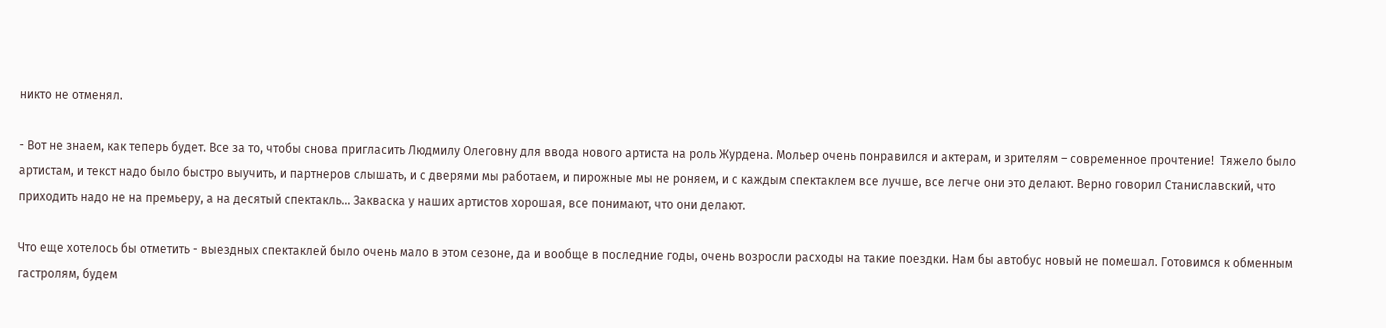никто не отменял.

- Вот не знаем, как теперь будет. Все за то, чтобы снова пригласить Людмилу Олеговну для ввода нового артиста на роль Журдена. Мольер очень понравился и актерам, и зрителям – современное прочтение!  Тяжело было артистам, и текст надо было быстро выучить, и партнеров слышать, и с дверями мы работаем, и пирожные мы не роняем, и с каждым спектаклем все лучше, все легче они это делают. Верно говорил Станиславский, что приходить надо не на премьеру, а на десятый спектакль… Закваска у наших артистов хорошая, все понимают, что они делают.

Что еще хотелось бы отметить - выездных спектаклей было очень мало в этом сезоне, да и вообще в последние годы, очень возросли расходы на такие поездки. Нам бы автобус новый не помешал. Готовимся к обменным гастролям, будем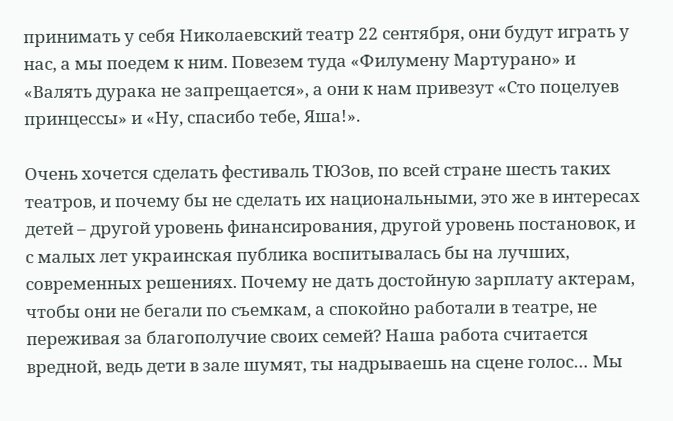принимать у себя Николаевский театр 22 сентября, они будут играть у нас, а мы поедем к ним. Повезем туда «Филумену Мартурано» и «Валять дурака не запрещается», а они к нам привезут «Сто поцелуев принцессы» и «Ну, спасибо тебе, Яша!».

Очень хочется сделать фестиваль ТЮЗов, по всей стране шесть таких театров, и почему бы не сделать их национальными, это же в интересах детей – другой уровень финансирования, другой уровень постановок, и с малых лет украинская публика воспитывалась бы на лучших, современных решениях. Почему не дать достойную зарплату актерам, чтобы они не бегали по съемкам, а спокойно работали в театре, не переживая за благополучие своих семей? Наша работа считается вредной, ведь дети в зале шумят, ты надрываешь на сцене голос… Мы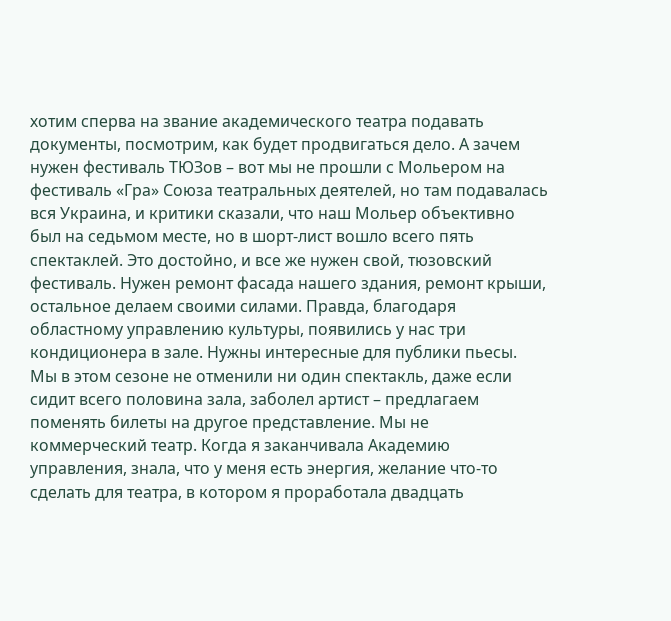хотим сперва на звание академического театра подавать документы, посмотрим, как будет продвигаться дело. А зачем нужен фестиваль ТЮЗов – вот мы не прошли с Мольером на фестиваль «Гра» Союза театральных деятелей, но там подавалась вся Украина, и критики сказали, что наш Мольер объективно был на седьмом месте, но в шорт-лист вошло всего пять спектаклей. Это достойно, и все же нужен свой, тюзовский фестиваль. Нужен ремонт фасада нашего здания, ремонт крыши, остальное делаем своими силами. Правда, благодаря областному управлению культуры, появились у нас три кондиционера в зале. Нужны интересные для публики пьесы.  Мы в этом сезоне не отменили ни один спектакль, даже если сидит всего половина зала, заболел артист – предлагаем поменять билеты на другое представление. Мы не коммерческий театр. Когда я заканчивала Академию управления, знала, что у меня есть энергия, желание что-то сделать для театра, в котором я проработала двадцать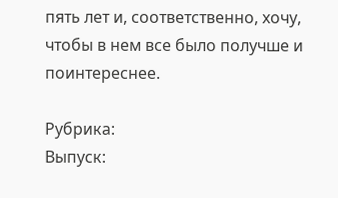пять лет и, соответственно, хочу, чтобы в нем все было получше и поинтереснее.

Рубрика:
Выпуск: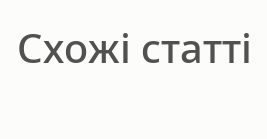Схожі статті